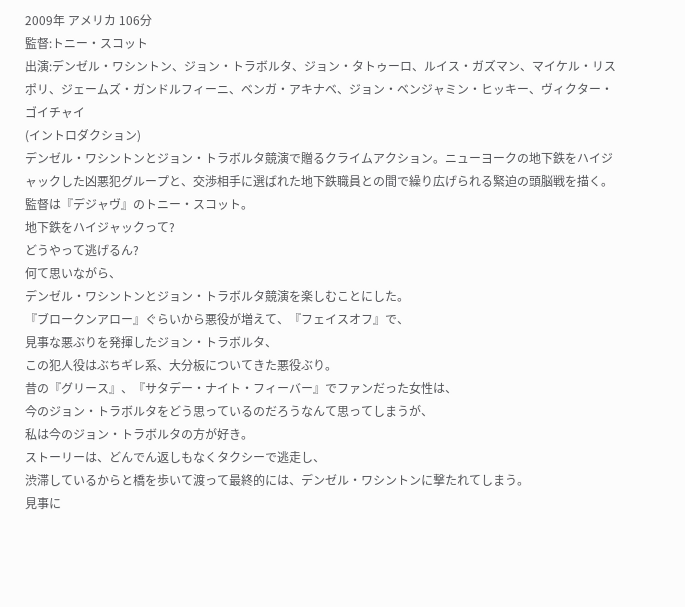2009年 アメリカ 106分
監督:トニー・スコット
出演:デンゼル・ワシントン、ジョン・トラボルタ、ジョン・タトゥーロ、ルイス・ガズマン、マイケル・リスポリ、ジェームズ・ガンドルフィーニ、ベンガ・アキナベ、ジョン・ベンジャミン・ヒッキー、ヴィクター・ゴイチャイ
(イントロダクション)
デンゼル・ワシントンとジョン・トラボルタ競演で贈るクライムアクション。ニューヨークの地下鉄をハイジャックした凶悪犯グループと、交渉相手に選ばれた地下鉄職員との間で繰り広げられる緊迫の頭脳戦を描く。監督は『デジャヴ』のトニー・スコット。
地下鉄をハイジャックって?
どうやって逃げるん?
何て思いながら、
デンゼル・ワシントンとジョン・トラボルタ競演を楽しむことにした。
『ブロークンアロー』ぐらいから悪役が増えて、『フェイスオフ』で、
見事な悪ぶりを発揮したジョン・トラボルタ、
この犯人役はぶちギレ系、大分板についてきた悪役ぶり。
昔の『グリース』、『サタデー・ナイト・フィーバー』でファンだった女性は、
今のジョン・トラボルタをどう思っているのだろうなんて思ってしまうが、
私は今のジョン・トラボルタの方が好き。
ストーリーは、どんでん返しもなくタクシーで逃走し、
渋滞しているからと橋を歩いて渡って最終的には、デンゼル・ワシントンに撃たれてしまう。
見事に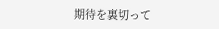期待を裏切って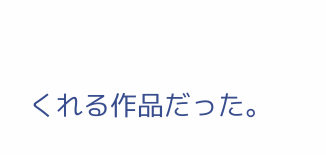くれる作品だった。